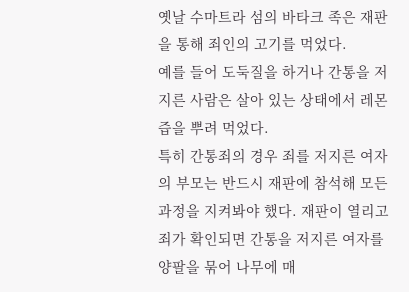옛날 수마트라 섬의 바타크 족은 재판을 통해 죄인의 고기를 먹었다.
예를 들어 도둑질을 하거나 간통을 저지른 사람은 살아 있는 상태에서 레몬즙을 뿌려 먹었다.
특히 간통죄의 경우 죄를 저지른 여자의 부모는 반드시 재판에 참석해 모든 과정을 지켜봐야 했다. 재판이 열리고 죄가 확인되면 간통을 저지른 여자를 양팔을 묶어 나무에 매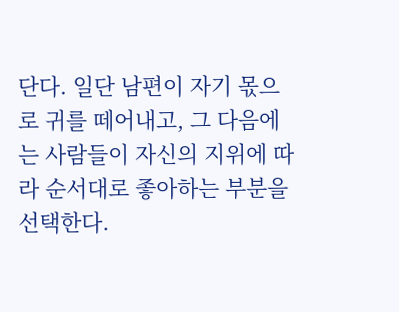단다. 일단 남편이 자기 몫으로 귀를 떼어내고, 그 다음에는 사람들이 자신의 지위에 따라 순서대로 좋아하는 부분을 선택한다.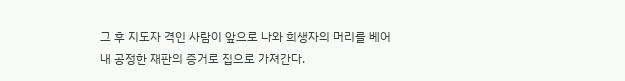그 후 지도자 격인 사람이 앞으로 나와 희생자의 머리를 베어내 공정한 재판의 증거로 집으로 가져간다.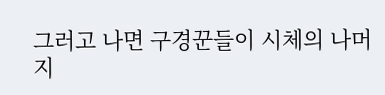그러고 나면 구경꾼들이 시체의 나머지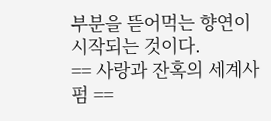부분을 뜯어먹는 향연이 시작되는 것이다.
== 사랑과 잔혹의 세계사 펌 ==